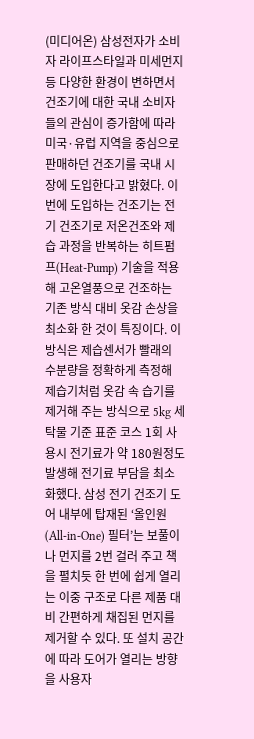(미디어온) 삼성전자가 소비자 라이프스타일과 미세먼지 등 다양한 환경이 변하면서 건조기에 대한 국내 소비자들의 관심이 증가함에 따라 미국·유럽 지역을 중심으로 판매하던 건조기를 국내 시장에 도입한다고 밝혔다. 이번에 도입하는 건조기는 전기 건조기로 저온건조와 제습 과정을 반복하는 히트펌프(Heat-Pump) 기술을 적용해 고온열풍으로 건조하는 기존 방식 대비 옷감 손상을 최소화 한 것이 특징이다. 이 방식은 제습센서가 빨래의 수분량을 정확하게 측정해 제습기처럼 옷감 속 습기를 제거해 주는 방식으로 5kg 세탁물 기준 표준 코스 1회 사용시 전기료가 약 180원정도 발생해 전기료 부담을 최소화했다. 삼성 전기 건조기 도어 내부에 탑재된 ‘올인원(All-in-One) 필터’는 보풀이나 먼지를 2번 걸러 주고 책을 펼치듯 한 번에 쉽게 열리는 이중 구조로 다른 제품 대비 간편하게 채집된 먼지를 제거할 수 있다. 또 설치 공간에 따라 도어가 열리는 방향을 사용자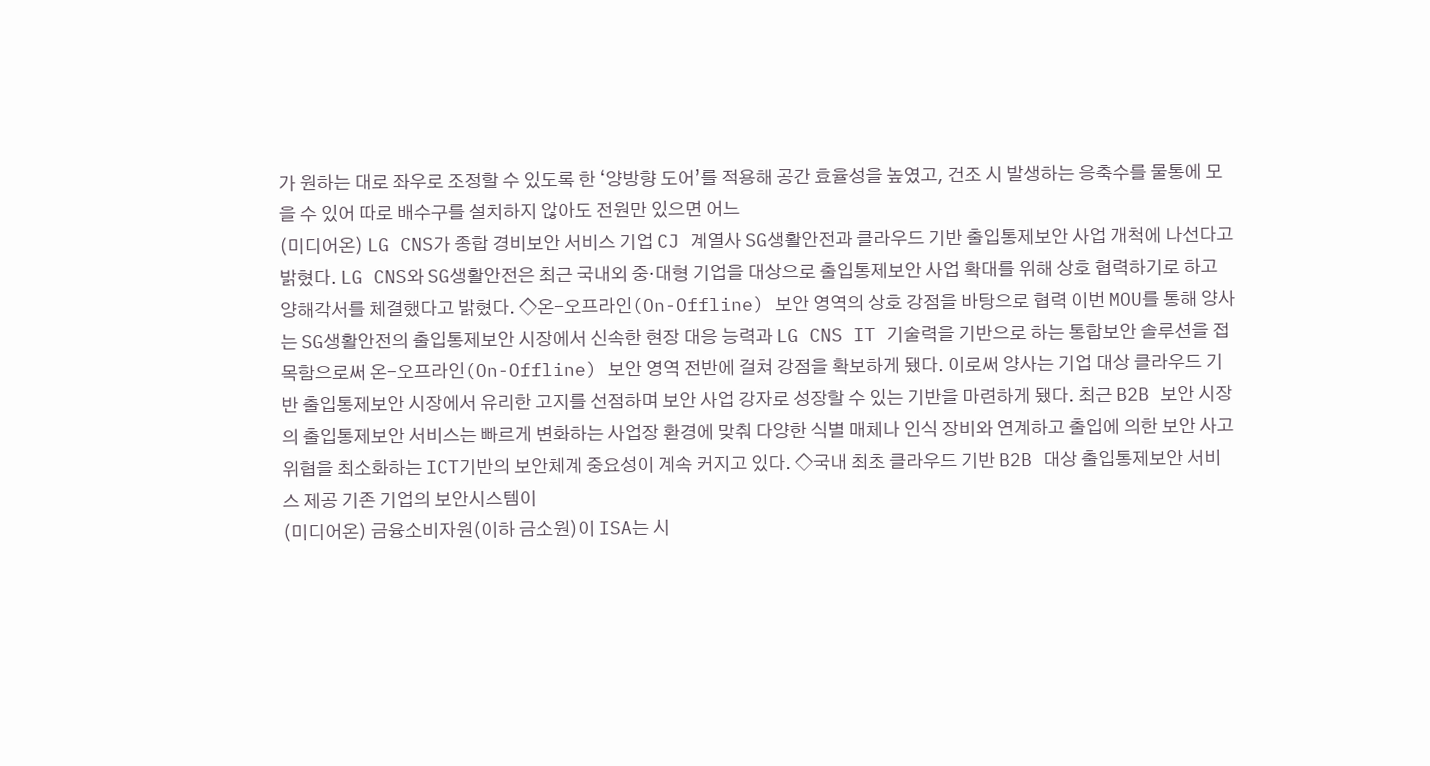가 원하는 대로 좌우로 조정할 수 있도록 한 ‘양방향 도어’를 적용해 공간 효율성을 높였고, 건조 시 발생하는 응축수를 물통에 모을 수 있어 따로 배수구를 설치하지 않아도 전원만 있으면 어느
(미디어온) LG CNS가 종합 경비보안 서비스 기업 CJ 계열사 SG생활안전과 클라우드 기반 출입통제보안 사업 개척에 나선다고 밝혔다. LG CNS와 SG생활안전은 최근 국내외 중·대형 기업을 대상으로 출입통제보안 사업 확대를 위해 상호 협력하기로 하고 양해각서를 체결했다고 밝혔다. ◇온-오프라인(On-Offline) 보안 영역의 상호 강점을 바탕으로 협력 이번 MOU를 통해 양사는 SG생활안전의 출입통제보안 시장에서 신속한 현장 대응 능력과 LG CNS IT 기술력을 기반으로 하는 통합보안 솔루션을 접목함으로써 온-오프라인(On-Offline) 보안 영역 전반에 걸쳐 강점을 확보하게 됐다. 이로써 양사는 기업 대상 클라우드 기반 출입통제보안 시장에서 유리한 고지를 선점하며 보안 사업 강자로 성장할 수 있는 기반을 마련하게 됐다. 최근 B2B 보안 시장의 출입통제보안 서비스는 빠르게 변화하는 사업장 환경에 맞춰 다양한 식별 매체나 인식 장비와 연계하고 출입에 의한 보안 사고 위협을 최소화하는 ICT기반의 보안체계 중요성이 계속 커지고 있다. ◇국내 최초 클라우드 기반 B2B 대상 출입통제보안 서비스 제공 기존 기업의 보안시스템이
(미디어온) 금융소비자원(이하 금소원)이 ISA는 시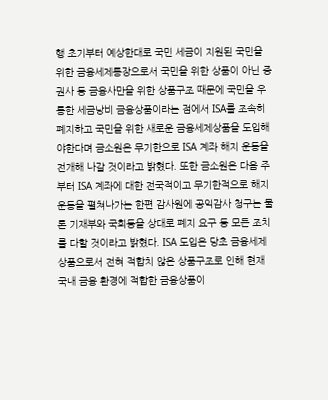행 초기부터 예상한대로 국민 세금이 지원된 국민을 위한 금융세제통장으로서 국민을 위한 상품이 아닌 증권사 등 금융사만을 위한 상품구조 때문에 국민을 우롱한 세금낭비 금융상품이라는 점에서 ISA를 조속히 폐지하고 국민을 위한 새로운 금융세제상품을 도입해야한다며 금소원은 무기한으로 ISA 계좌 해지 운동을 전개해 나갈 것이라고 밝혔다. 또한 금소원은 다음 주부터 ISA 계좌에 대한 전국적이고 무기한적으로 해지 운동을 펼쳐나가는 한편 감사원에 공익감사 청구는 물론 기재부와 국회등을 상대로 폐지 요구 등 모든 조치를 다할 것이라고 밝혔다. ISA 도입은 당초 금융세제 상품으로서 전혀 적합치 않은 상품구조로 인해 현재 국내 금융 환경에 적합한 금융상품이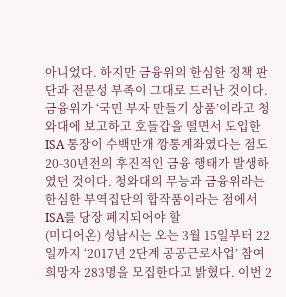아니었다. 하지만 금융위의 한심한 정책 판단과 전문성 부족이 그대로 드러난 것이다. 금융위가 ‘국민 부자 만들기 상품’이라고 청와대에 보고하고 호들갑을 떨면서 도입한 ISA 통장이 수백만개 깡통계좌였다는 점도 20-30년전의 후진적인 금융 행태가 발생하였던 것이다. 청와대의 무능과 금융위라는 한심한 부역집단의 합작품이라는 점에서 ISA를 당장 폐지되어야 할
(미디어온) 성남시는 오는 3월 15일부터 22일까지 ‘2017년 2단계 공공근로사업’ 참여 희망자 283명을 모집한다고 밝혔다. 이번 2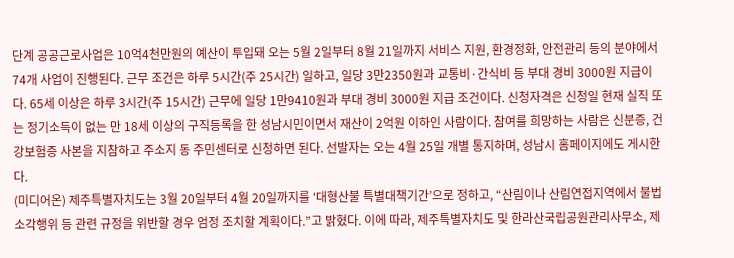단계 공공근로사업은 10억4천만원의 예산이 투입돼 오는 5월 2일부터 8월 21일까지 서비스 지원, 환경정화, 안전관리 등의 분야에서 74개 사업이 진행된다. 근무 조건은 하루 5시간(주 25시간) 일하고, 일당 3만2350원과 교통비·간식비 등 부대 경비 3000원 지급이다. 65세 이상은 하루 3시간(주 15시간) 근무에 일당 1만9410원과 부대 경비 3000원 지급 조건이다. 신청자격은 신청일 현재 실직 또는 정기소득이 없는 만 18세 이상의 구직등록을 한 성남시민이면서 재산이 2억원 이하인 사람이다. 참여를 희망하는 사람은 신분증, 건강보험증 사본을 지참하고 주소지 동 주민센터로 신청하면 된다. 선발자는 오는 4월 25일 개별 통지하며, 성남시 홈페이지에도 게시한다.
(미디어온) 제주특별자치도는 3월 20일부터 4월 20일까지를 ‘대형산불 특별대책기간’으로 정하고, “산림이나 산림연접지역에서 불법 소각행위 등 관련 규정을 위반할 경우 엄정 조치할 계획이다.”고 밝혔다. 이에 따라, 제주특별자치도 및 한라산국립공원관리사무소, 제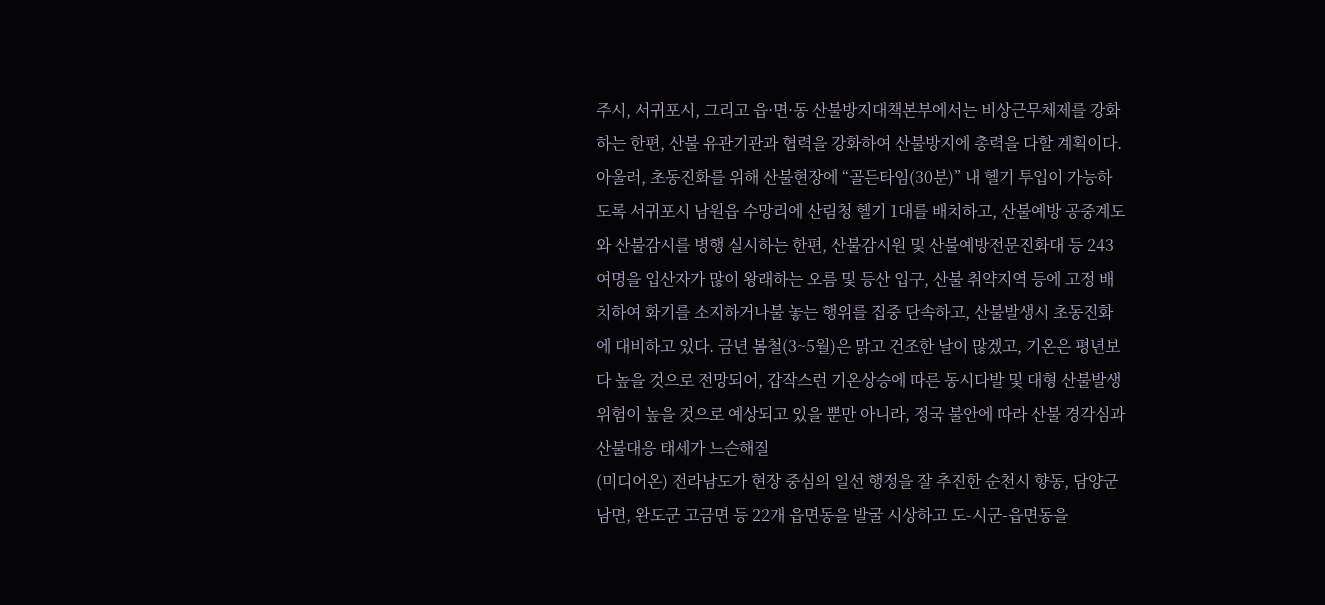주시, 서귀포시, 그리고 읍·면·동 산불방지대책본부에서는 비상근무체제를 강화하는 한편, 산불 유관기관과 협력을 강화하여 산불방지에 총력을 다할 계획이다. 아울러, 초동진화를 위해 산불현장에 “골든타임(30분)” 내 헬기 투입이 가능하도록 서귀포시 남원읍 수망리에 산림청 헬기 1대를 배치하고, 산불예방 공중계도와 산불감시를 병행 실시하는 한편, 산불감시원 및 산불예방전문진화대 등 243여명을 입산자가 많이 왕래하는 오름 및 등산 입구, 산불 취약지역 등에 고정 배치하여 화기를 소지하거나불 놓는 행위를 집중 단속하고, 산불발생시 초동진화에 대비하고 있다. 금년 봄철(3~5월)은 맑고 건조한 날이 많겠고, 기온은 평년보다 높을 것으로 전망되어, 갑작스런 기온상승에 따른 동시다발 및 대형 산불발생 위험이 높을 것으로 예상되고 있을 뿐만 아니라, 정국 불안에 따라 산불 경각심과 산불대응 태세가 느슨해질
(미디어온) 전라남도가 현장 중심의 일선 행정을 잘 추진한 순천시 향동, 담양군 남면, 완도군 고금면 등 22개 읍면동을 발굴 시상하고 도-시군-읍면동을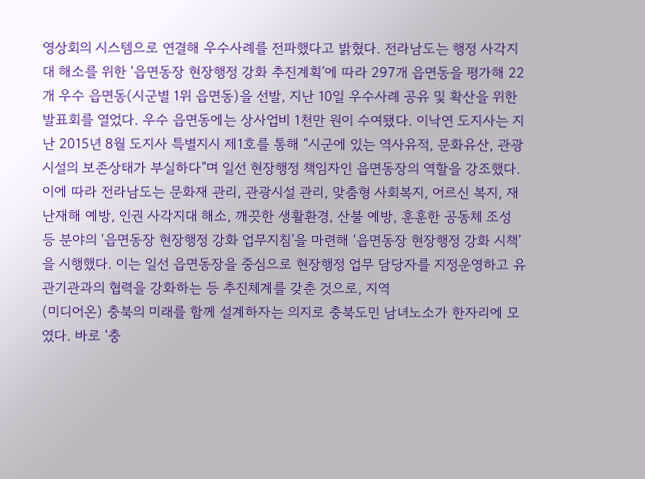영상회의 시스템으로 연결해 우수사례를 전파했다고 밝혔다. 전라남도는 행정 사각지대 해소를 위한 ‘읍면동장 현장행정 강화 추진계획’에 따라 297개 읍면동을 평가해 22개 우수 읍면동(시군별 1위 읍면동)을 선발, 지난 10일 우수사례 공유 및 확산을 위한 발표회를 열었다. 우수 읍면동에는 상사업비 1천만 원이 수여됐다. 이낙연 도지사는 지난 2015년 8월 도지사 특별지시 제1호를 통해 “시군에 있는 역사유적, 문화유산, 관광시설의 보존상태가 부실하다”며 일선 현장행정 책임자인 읍면동장의 역할을 강조했다. 이에 따라 전라남도는 문화재 관리, 관광시설 관리, 맞춤형 사회복지, 어르신 복지, 재난재해 예방, 인권 사각지대 해소, 깨끗한 생활환경, 산불 예방, 훈훈한 공동체 조성 등 분야의 ‘읍면동장 현장행정 강화 업무지침’을 마련해 ‘읍면동장 현장행정 강화 시책’을 시행했다. 이는 일선 읍면동장을 중심으로 현장행정 업무 담당자를 지정운영하고 유관기관과의 협력을 강화하는 등 추진체계를 갖춘 것으로, 지역
(미디어온) 충북의 미래를 함께 설계하자는 의지로 충북도민 남녀노소가 한자리에 모였다. 바로 ‘충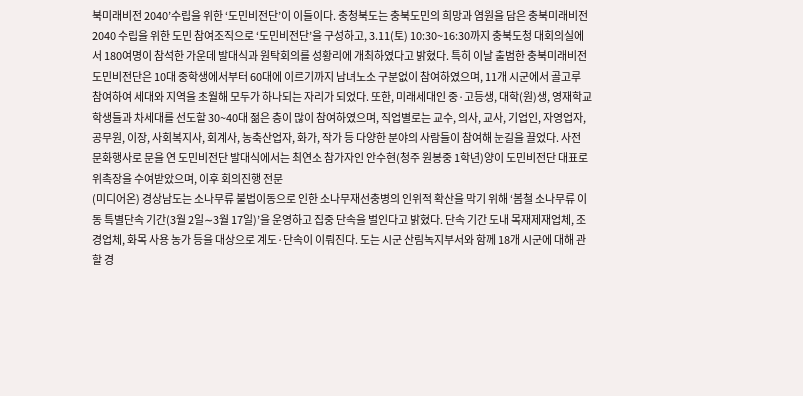북미래비전 2040’수립을 위한 ‘도민비전단’이 이들이다. 충청북도는 충북도민의 희망과 염원을 담은 충북미래비전 2040 수립을 위한 도민 참여조직으로 ‘도민비전단’을 구성하고, 3.11(토) 10:30~16:30까지 충북도청 대회의실에서 180여명이 참석한 가운데 발대식과 원탁회의를 성황리에 개최하였다고 밝혔다. 특히 이날 출범한 충북미래비전 도민비전단은 10대 중학생에서부터 60대에 이르기까지 남녀노소 구분없이 참여하였으며, 11개 시군에서 골고루 참여하여 세대와 지역을 초월해 모두가 하나되는 자리가 되었다. 또한, 미래세대인 중·고등생, 대학(원)생, 영재학교 학생들과 차세대를 선도할 30~40대 젊은 층이 많이 참여하였으며, 직업별로는 교수, 의사, 교사, 기업인, 자영업자, 공무원, 이장, 사회복지사, 회계사, 농축산업자, 화가, 작가 등 다양한 분야의 사람들이 참여해 눈길을 끌었다. 사전 문화행사로 문을 연 도민비전단 발대식에서는 최연소 참가자인 안수현(청주 원봉중 1학년)양이 도민비전단 대표로 위촉장을 수여받았으며, 이후 회의진행 전문
(미디어온) 경상남도는 소나무류 불법이동으로 인한 소나무재선충병의 인위적 확산을 막기 위해 ‘봄철 소나무류 이동 특별단속 기간(3월 2일∼3월 17일)’을 운영하고 집중 단속을 벌인다고 밝혔다. 단속 기간 도내 목재제재업체, 조경업체, 화목 사용 농가 등을 대상으로 계도·단속이 이뤄진다. 도는 시군 산림녹지부서와 함께 18개 시군에 대해 관할 경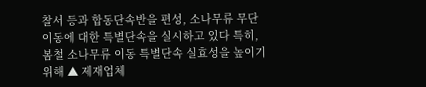찰서 등과 합동단속반을 편성, 소나무류 무단 이동에 대한 특별단속을 실시하고 있다 특히, 봄철 소나무류 이동 특별단속 실효성을 높이기 위해 ▲ 제재업체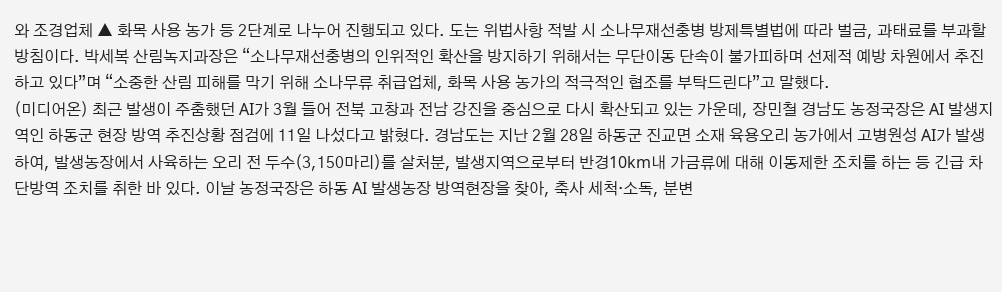와 조경업체 ▲ 화목 사용 농가 등 2단계로 나누어 진행되고 있다. 도는 위법사항 적발 시 소나무재선충병 방제특별법에 따라 벌금, 과태료를 부과할 방침이다. 박세복 산림녹지과장은 “소나무재선충병의 인위적인 확산을 방지하기 위해서는 무단이동 단속이 불가피하며 선제적 예방 차원에서 추진하고 있다”며 “소중한 산림 피해를 막기 위해 소나무류 취급업체, 화목 사용 농가의 적극적인 협조를 부탁드린다”고 말했다.
(미디어온) 최근 발생이 주춤했던 AI가 3월 들어 전북 고창과 전남 강진을 중심으로 다시 확산되고 있는 가운데, 장민철 경남도 농정국장은 AI 발생지역인 하동군 현장 방역 추진상황 점검에 11일 나섰다고 밝혔다. 경남도는 지난 2월 28일 하동군 진교면 소재 육용오리 농가에서 고병원성 AI가 발생하여, 발생농장에서 사육하는 오리 전 두수(3,150마리)를 살처분, 발생지역으로부터 반경10km내 가금류에 대해 이동제한 조치를 하는 등 긴급 차단방역 조치를 취한 바 있다. 이날 농정국장은 하동 AI 발생농장 방역현장을 찾아, 축사 세척·소독, 분변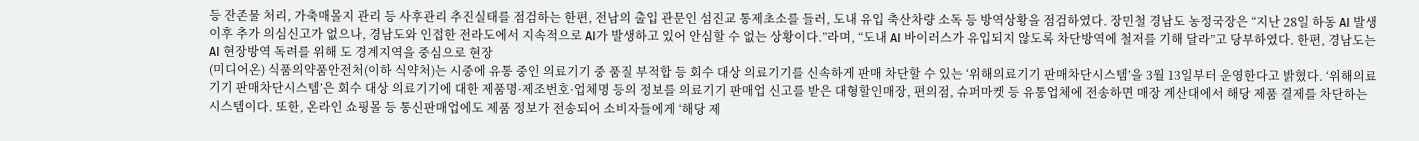등 잔존물 처리, 가축매몰지 관리 등 사후관리 추진실태를 점검하는 한편, 전남의 출입 관문인 섬진교 통제초소를 들러, 도내 유입 축산차량 소독 등 방역상황을 점검하였다. 장민철 경남도 농정국장은 “지난 28일 하동 AI 발생 이후 추가 의심신고가 없으나, 경남도와 인접한 전라도에서 지속적으로 AI가 발생하고 있어 안심할 수 없는 상황이다.”라며, “도내 AI 바이러스가 유입되지 않도록 차단방역에 철저를 기해 달라”고 당부하였다. 한편, 경남도는 AI 현장방역 독려를 위해 도 경계지역을 중심으로 현장
(미디어온) 식품의약품안전처(이하 식약처)는 시중에 유통 중인 의료기기 중 품질 부적합 등 회수 대상 의료기기를 신속하게 판매 차단할 수 있는 ‘위해의료기기 판매차단시스템’을 3월 13일부터 운영한다고 밝혔다. ‘위해의료기기 판매차단시스템’은 회수 대상 의료기기에 대한 제품명·제조번호·업체명 등의 정보를 의료기기 판매업 신고를 받은 대형할인매장, 편의점, 슈퍼마켓 등 유통업체에 전송하면 매장 계산대에서 해당 제품 결제를 차단하는 시스템이다. 또한, 온라인 쇼핑몰 등 통신판매업에도 제품 정보가 전송되어 소비자들에게 ‘해당 제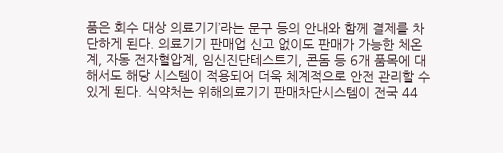품은 회수 대상 의료기기’라는 문구 등의 안내와 함께 결제를 차단하게 된다. 의료기기 판매업 신고 없이도 판매가 가능한 체온계, 자동 전자혈압계, 임신진단테스트기, 콘돔 등 6개 품목에 대해서도 해당 시스템이 적용되어 더욱 체계적으로 안전 관리할 수 있게 된다. 식약처는 위해의료기기 판매차단시스템이 전국 44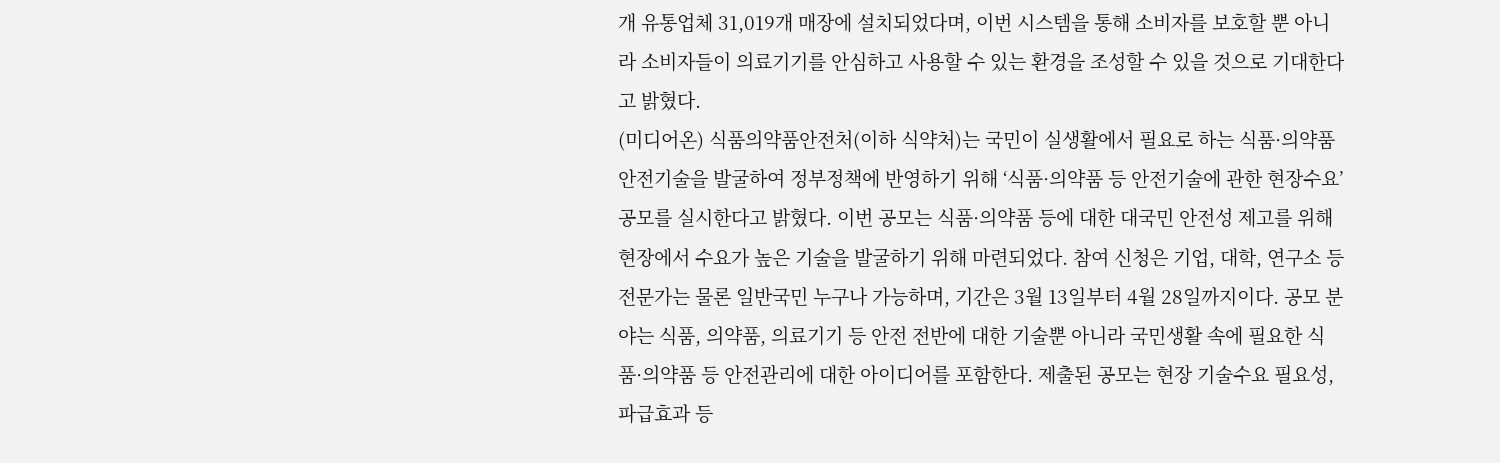개 유통업체 31,019개 매장에 설치되었다며, 이번 시스템을 통해 소비자를 보호할 뿐 아니라 소비자들이 의료기기를 안심하고 사용할 수 있는 환경을 조성할 수 있을 것으로 기대한다고 밝혔다.
(미디어온) 식품의약품안전처(이하 식약처)는 국민이 실생활에서 필요로 하는 식품·의약품 안전기술을 발굴하여 정부정책에 반영하기 위해 ‘식품·의약품 등 안전기술에 관한 현장수요’ 공모를 실시한다고 밝혔다. 이번 공모는 식품·의약품 등에 대한 대국민 안전성 제고를 위해 현장에서 수요가 높은 기술을 발굴하기 위해 마련되었다. 참여 신청은 기업, 대학, 연구소 등 전문가는 물론 일반국민 누구나 가능하며, 기간은 3월 13일부터 4월 28일까지이다. 공모 분야는 식품, 의약품, 의료기기 등 안전 전반에 대한 기술뿐 아니라 국민생활 속에 필요한 식품·의약품 등 안전관리에 대한 아이디어를 포함한다. 제출된 공모는 현장 기술수요 필요성, 파급효과 등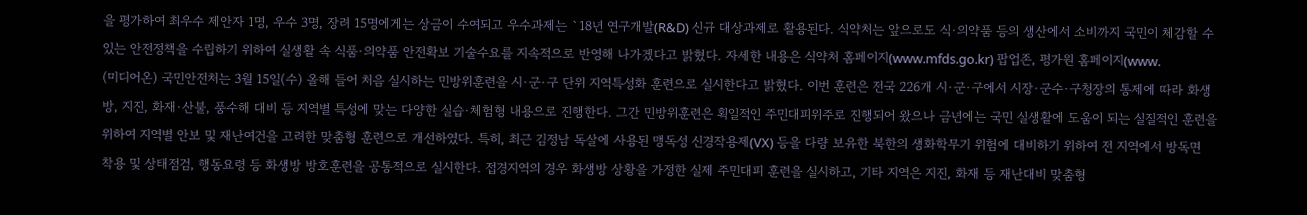을 평가하여 최우수 제안자 1명, 우수 3명, 장려 15명에게는 상금이 수여되고 우수과제는 `18년 연구개발(R&D) 신규 대상과제로 활용된다. 식약처는 앞으로도 식·의약품 등의 생산에서 소비까지 국민이 체감할 수 있는 안전정책을 수립하기 위하여 실생활 속 식품·의약품 안전확보 기술수요를 지속적으로 반영해 나가겠다고 밝혔다. 자세한 내용은 식약처 홈페이지(www.mfds.go.kr) 팝업존, 평가원 홈페이지(www.
(미디어온) 국민안전처는 3월 15일(수) 올해 들어 처음 실시하는 민방위훈련을 시·군·구 단위 지역특성화 훈련으로 실시한다고 밝혔다. 이번 훈련은 전국 226개 시·군·구에서 시장·군수·구청장의 통제에 따라 화생방, 지진, 화재·산불, 풍수해 대비 등 지역별 특성에 맞는 다양한 실습·체험형 내용으로 진행한다. 그간 민방위훈련은 획일적인 주민대피위주로 진행되어 왔으나 금년에는 국민 실생활에 도움이 되는 실질적인 훈련을 위하여 지역별 안보 및 재난여건을 고려한 맞춤형 훈련으로 개선하였다. 특히, 최근 김정남 독살에 사용된 맹독성 신경작용제(VX) 등을 다량 보유한 북한의 생화학무기 위험에 대비하기 위하여 전 지역에서 방독면 착용 및 상태점검, 행동요령 등 화생방 방호훈련을 공통적으로 실시한다. 접경지역의 경우 화생방 상황을 가정한 실제 주민대피 훈련을 실시하고, 기타 지역은 지진, 화재 등 재난대비 맞춤형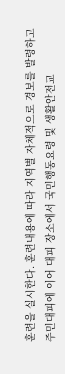훈련을 실시한다. 훈련내용에 따라 지역별 자체적으로 경보를 발령하고 주민대피에 이어 대피 장소에서 국민행동요령 및 생활안전교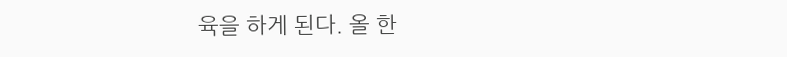육을 하게 된다. 올 한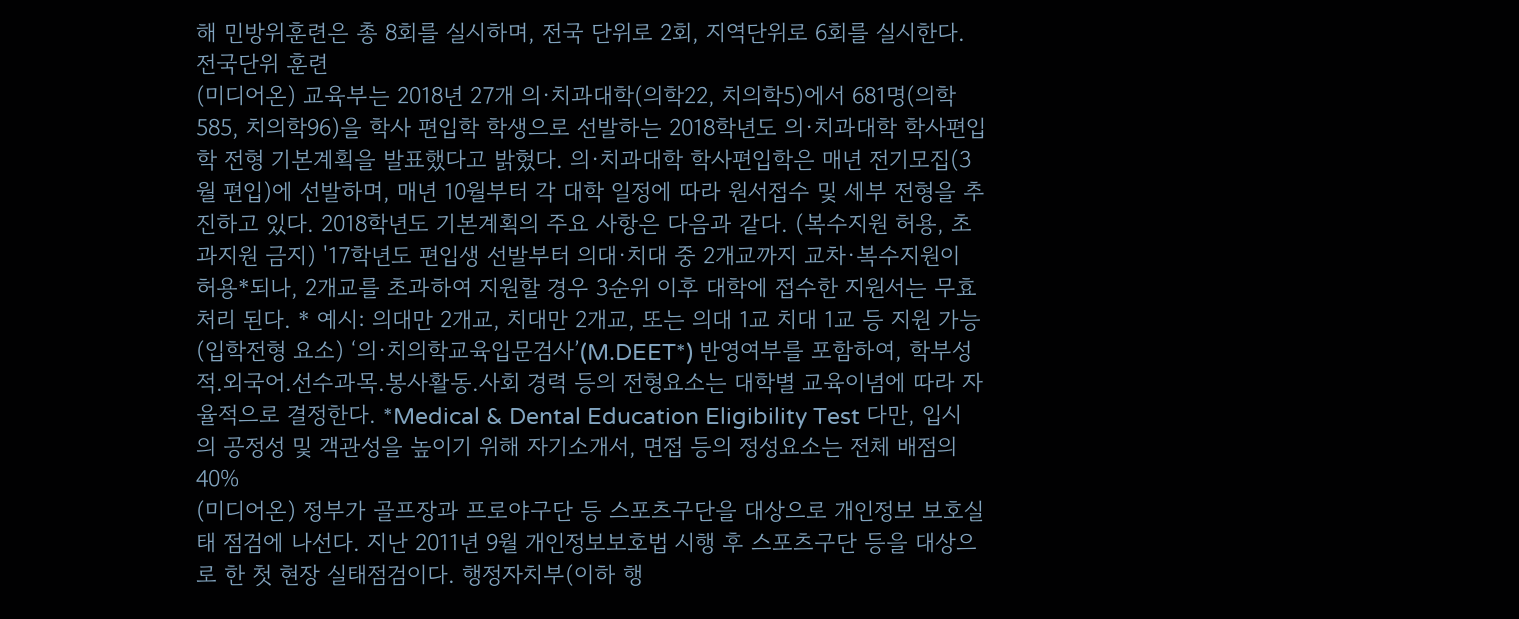해 민방위훈련은 총 8회를 실시하며, 전국 단위로 2회, 지역단위로 6회를 실시한다. 전국단위 훈련
(미디어온) 교육부는 2018년 27개 의·치과대학(의학22, 치의학5)에서 681명(의학585, 치의학96)을 학사 편입학 학생으로 선발하는 2018학년도 의·치과대학 학사편입학 전형 기본계획을 발표했다고 밝혔다. 의·치과대학 학사편입학은 매년 전기모집(3월 편입)에 선발하며, 매년 10월부터 각 대학 일정에 따라 원서접수 및 세부 전형을 추진하고 있다. 2018학년도 기본계획의 주요 사항은 다음과 같다. (복수지원 허용, 초과지원 금지) '17학년도 편입생 선발부터 의대·치대 중 2개교까지 교차·복수지원이 허용*되나, 2개교를 초과하여 지원할 경우 3순위 이후 대학에 접수한 지원서는 무효처리 된다. * 예시: 의대만 2개교, 치대만 2개교, 또는 의대 1교 치대 1교 등 지원 가능 (입학전형 요소) ‘의·치의학교육입문검사’(M.DEET*) 반영여부를 포함하여, 학부성적.외국어.선수과목.봉사활동.사회 경력 등의 전형요소는 대학별 교육이념에 따라 자율적으로 결정한다. *Medical & Dental Education Eligibility Test 다만, 입시의 공정성 및 객관성을 높이기 위해 자기소개서, 면접 등의 정성요소는 전체 배점의 40%
(미디어온) 정부가 골프장과 프로야구단 등 스포츠구단을 대상으로 개인정보 보호실태 점검에 나선다. 지난 2011년 9월 개인정보보호법 시행 후 스포츠구단 등을 대상으로 한 첫 현장 실태점검이다. 행정자치부(이하 행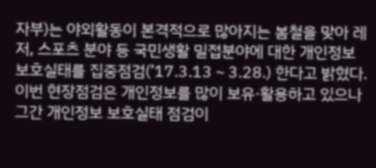자부)는 야외활동이 본격적으로 많아지는 봄철을 맞아 레저, 스포츠 분야 등 국민생활 밀접분야에 대한 개인정보 보호실태를 집중점검(’17.3.13∼3.28.) 한다고 밝혔다. 이번 현장점검은 개인정보를 많이 보유·활용하고 있으나 그간 개인정보 보호실태 점검이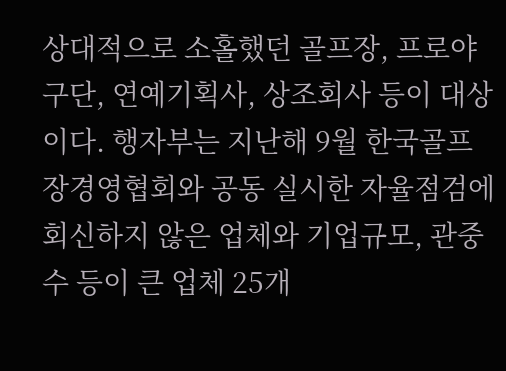상대적으로 소홀했던 골프장, 프로야구단, 연예기획사, 상조회사 등이 대상이다. 행자부는 지난해 9월 한국골프장경영협회와 공동 실시한 자율점검에 회신하지 않은 업체와 기업규모, 관중 수 등이 큰 업체 25개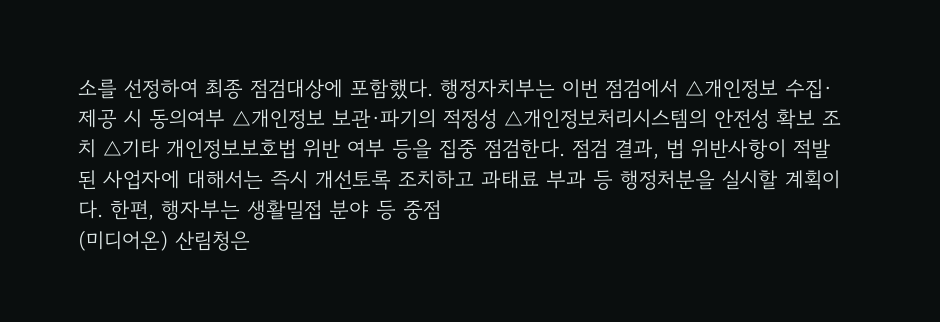소를 선정하여 최종 점검대상에 포함했다. 행정자치부는 이번 점검에서 △개인정보 수집·제공 시 동의여부 △개인정보 보관·파기의 적정성 △개인정보처리시스템의 안전성 확보 조치 △기타 개인정보보호법 위반 여부 등을 집중 점검한다. 점검 결과, 법 위반사항이 적발된 사업자에 대해서는 즉시 개선토록 조치하고 과태료 부과 등 행정처분을 실시할 계획이다. 한편, 행자부는 생활밀접 분야 등 중점
(미디어온) 산림청은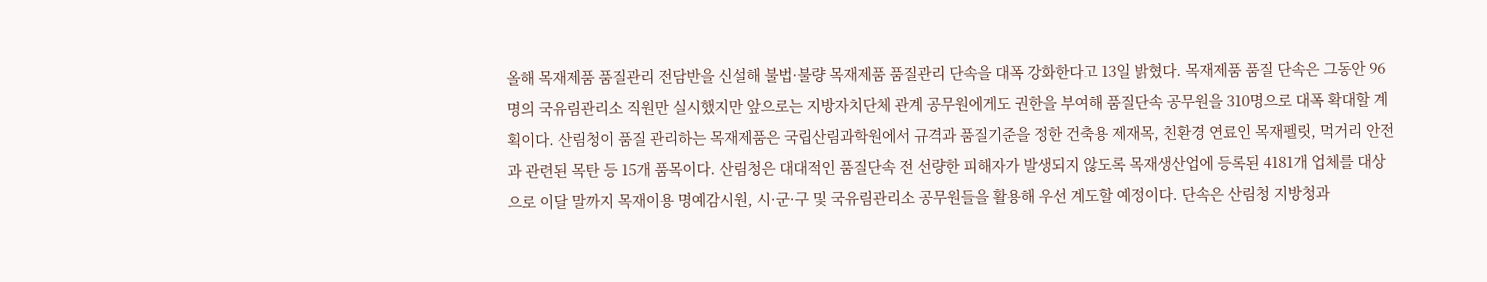올해 목재제품 품질관리 전담반을 신설해 불법·불량 목재제품 품질관리 단속을 대폭 강화한다고 13일 밝혔다. 목재제품 품질 단속은 그동안 96명의 국유림관리소 직원만 실시했지만 앞으로는 지방자치단체 관계 공무원에게도 권한을 부여해 품질단속 공무원을 310명으로 대폭 확대할 계획이다. 산림청이 품질 관리하는 목재제품은 국립산림과학원에서 규격과 품질기준을 정한 건축용 제재목, 친환경 연료인 목재펠릿, 먹거리 안전과 관련된 목탄 등 15개 품목이다. 산림청은 대대적인 품질단속 전 선량한 피해자가 발생되지 않도록 목재생산업에 등록된 4181개 업체를 대상으로 이달 말까지 목재이용 명예감시원, 시·군·구 및 국유림관리소 공무원들을 활용해 우선 계도할 예정이다. 단속은 산림청 지방청과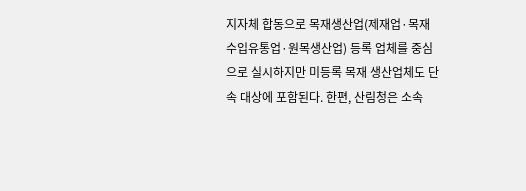지자체 합동으로 목재생산업(제재업·목재수입유통업·원목생산업) 등록 업체를 중심으로 실시하지만 미등록 목재 생산업체도 단속 대상에 포함된다. 한편, 산림청은 소속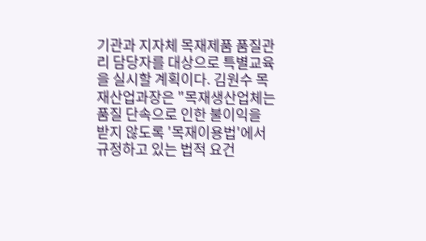기관과 지자체 목재제품 품질관리 담당자를 대상으로 특별교육을 실시할 계획이다. 김원수 목재산업과장은 "목재생산업체는 품질 단속으로 인한 불이익을 받지 않도록 '목재이용법'에서 규정하고 있는 법적 요건